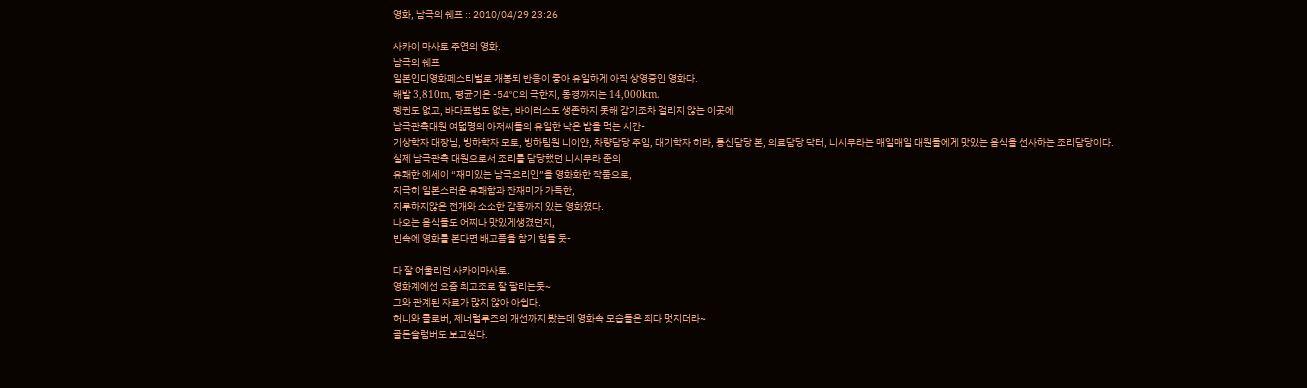영화, 남극의 쉐프 :: 2010/04/29 23:26

사카이 마사토 주연의 영화.
남극의 쉐프
일본인디영화페스티벌로 개봉되 반응이 좋아 유일하게 아직 상영중인 영화다.
해발 3,810m, 평균기온 -54℃의 극한지, 동경까지는 14,000km.
펭귄도 없고, 바다표범도 없는, 바이러스도 생존하지 못해 감기조차 걸리지 않는 이곳에
남극관측대원 여덟명의 아저씨들의 유일한 낙은 밥을 먹는 시간-
기상학자 대장님, 빙하학자 모토, 빙하팀원 니이얀, 차량담당 주임, 대기학자 히라, 통신담당 본, 의료담당 닥터, 니시무라는 매일매일 대원들에게 맛있는 음식을 선사하는 조리담당이다.
실제 남극관측 대원으로서 조리를 담당했던 니시무라 준의
유쾌한 에세이 “재미있는 남극요리인”을 영화화한 작품으로,
지극히 일본스러운 유쾌함과 잔재미가 가득한,
지루하지않은 전개와 소소한 감동까지 있는 영화였다.
나오는 음식들도 어찌나 맛있게생겼던지,
빈속에 영화를 본다면 배고픔을 참기 힘들 듯-

다 잘 어울리던 사카이마사토.
영화계에선 요즘 최고조로 잘 팔리는듯~
그와 관계된 자료가 많지 않아 아쉽다.
허니와 클로버, 제너럴루즈의 개선까지 봤는데 영화속 모습들은 죄다 멋지더라~
골든슬럼버도 보고싶다.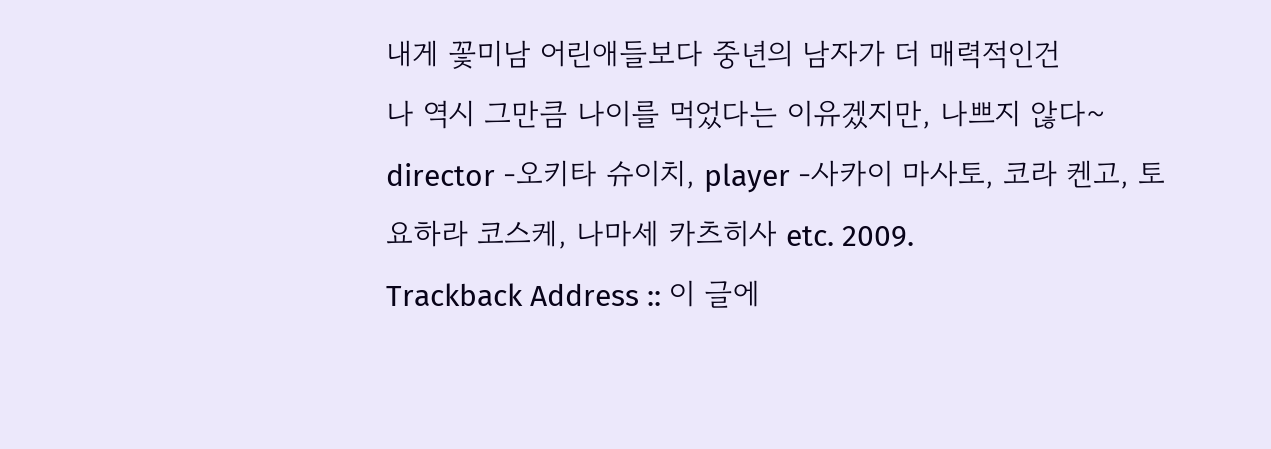내게 꽃미남 어린애들보다 중년의 남자가 더 매력적인건
나 역시 그만큼 나이를 먹었다는 이유겠지만, 나쁘지 않다~
director -오키타 슈이치, player -사카이 마사토, 코라 켄고, 토요하라 코스케, 나마세 카츠히사 etc. 2009.
Trackback Address :: 이 글에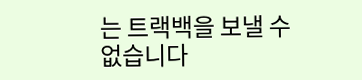는 트랙백을 보낼 수 없습니다